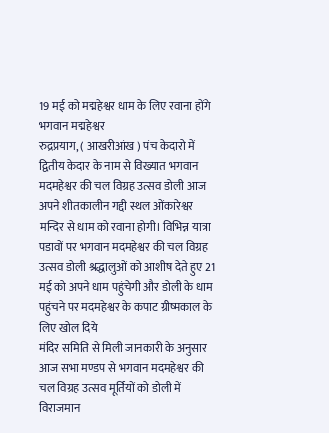19 मई को मद्महेश्वर धाम के लिए रवाना होंगे भगवान मद्महेश्वर
रुद्रप्रयाग, ( आखरीआंख ) पंच केदारो में द्वितीय केदार के नाम से विख्यात भगवान मदमहेश्वर की चल विग्रह उत्सव डोली आज अपने शीतकालीन गद्दी स्थल ओंकारेश्वर मन्दिर से धाम को रवाना होगी। विभिन्न यात्रा पडावों पर भगवान मदमहेश्वर की चल विग्रह उत्सव डोली श्रद्धालुओं को आशीष देते हुए 21 मई को अपने धाम पहुंचेगी और डोली के धाम पहुंचने पर मदमहेश्वर के कपाट ग्रीष्मकाल के लिए खोल दिये
मंदिर समिति से मिली जानकारी के अनुसार आज सभा मण्डप से भगवान मदमहेश्वर की चल विग्रह उत्सव मूर्तियों को डोली में विराजमान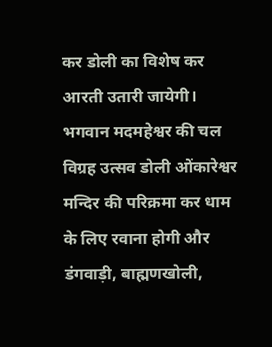कर डोली का विशेष कर आरती उतारी जायेगी। भगवान मदमहेश्वर की चल विग्रह उत्सव डोली ओंकारेश्वर मन्दिर की परिक्रमा कर धाम के लिए रवाना होगी और डंगवाड़ी, बाह्मणखोली,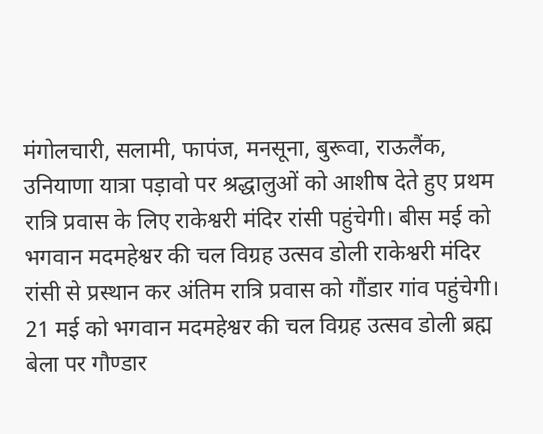मंगोलचारी, सलामी, फापंज, मनसूना, बुरूवा, राऊलैंक, उनियाणा यात्रा पड़ावो पर श्रद्धालुओं को आशीष देते हुए प्रथम रात्रि प्रवास के लिए राकेश्वरी मंदिर रांसी पहुंचेगी। बीस मई को भगवान मदमहेश्वर की चल विग्रह उत्सव डोली राकेश्वरी मंदिर रांसी से प्रस्थान कर अंतिम रात्रि प्रवास को गौंडार गांव पहुंचेगी। 21 मई को भगवान मदमहेश्वर की चल विग्रह उत्सव डोली ब्रह्म बेला पर गौण्डार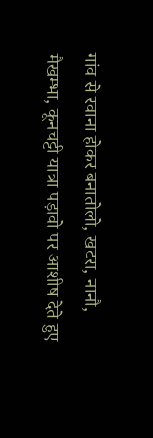गांव से रवाना होकर बनातोलो, खटरा, नानौ, मैखम्भा, कूनचट्टी यात्रा पड़ावो पर आशीष देते हुए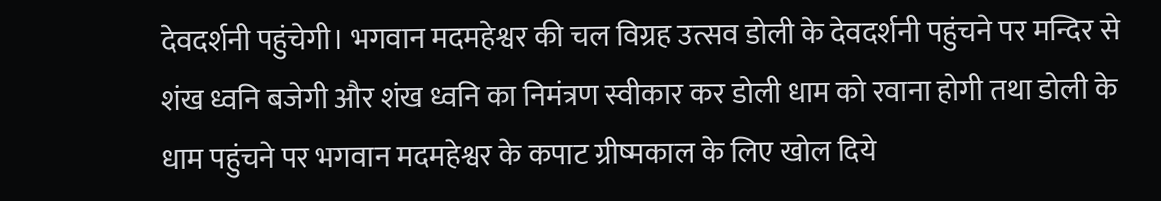देवदर्शनी पहुंचेगी। भगवान मदमहेश्वर की चल विग्रह उत्सव डोली के देवदर्शनी पहुंचने पर मन्दिर से शंख ध्वनि बजेगी और शंख ध्वनि का निमंत्रण स्वीकार कर डोली धाम को रवाना होगी तथा डोली के धाम पहुंचने पर भगवान मदमहेश्वर के कपाट ग्रीष्मकाल के लिए खोल दिये